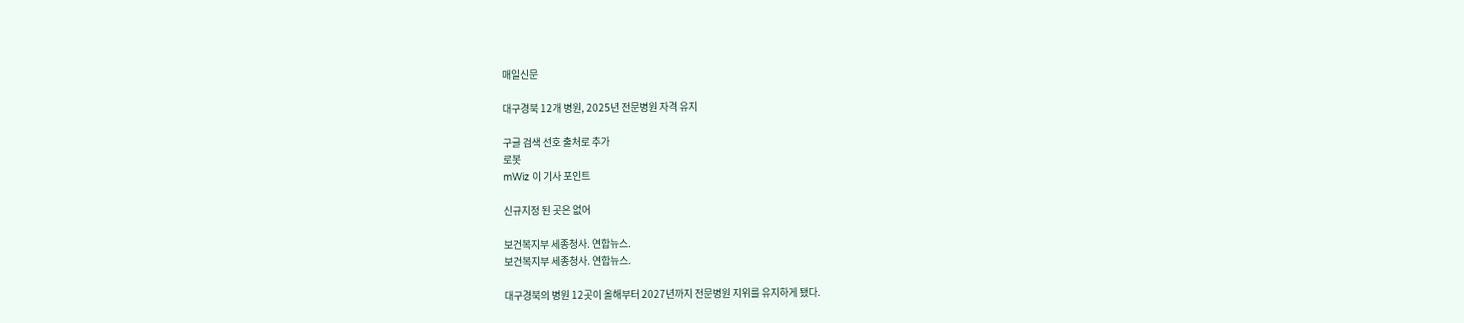매일신문

대구경북 12개 병원, 2025년 전문병원 자격 유지

구글 검색 선호 출처로 추가
로봇
mWiz 이 기사 포인트

신규지정 된 곳은 없어

보건복지부 세종청사. 연합뉴스.
보건복지부 세종청사. 연합뉴스.

대구경북의 병원 12곳이 올해부터 2027년까지 전문병원 지위를 유지하게 됐다.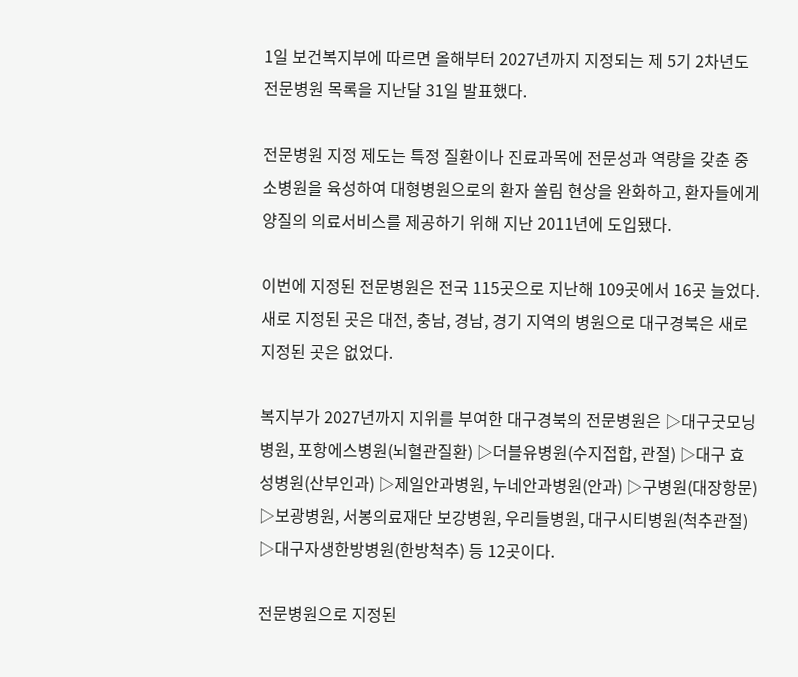1일 보건복지부에 따르면 올해부터 2027년까지 지정되는 제 5기 2차년도 전문병원 목록을 지난달 31일 발표했다.

전문병원 지정 제도는 특정 질환이나 진료과목에 전문성과 역량을 갖춘 중소병원을 육성하여 대형병원으로의 환자 쏠림 현상을 완화하고, 환자들에게 양질의 의료서비스를 제공하기 위해 지난 2011년에 도입됐다.

이번에 지정된 전문병원은 전국 115곳으로 지난해 109곳에서 16곳 늘었다. 새로 지정된 곳은 대전, 충남, 경남, 경기 지역의 병원으로 대구경북은 새로 지정된 곳은 없었다.

복지부가 2027년까지 지위를 부여한 대구경북의 전문병원은 ▷대구굿모닝병원, 포항에스병원(뇌혈관질환) ▷더블유병원(수지접합, 관절) ▷대구 효성병원(산부인과) ▷제일안과병원, 누네안과병원(안과) ▷구병원(대장항문) ▷보광병원, 서봉의료재단 보강병원, 우리들병원, 대구시티병원(척추관절) ▷대구자생한방병원(한방척추) 등 12곳이다.

전문병원으로 지정된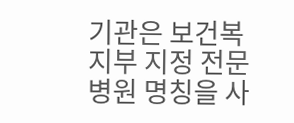기관은 보건복지부 지정 전문병원 명칭을 사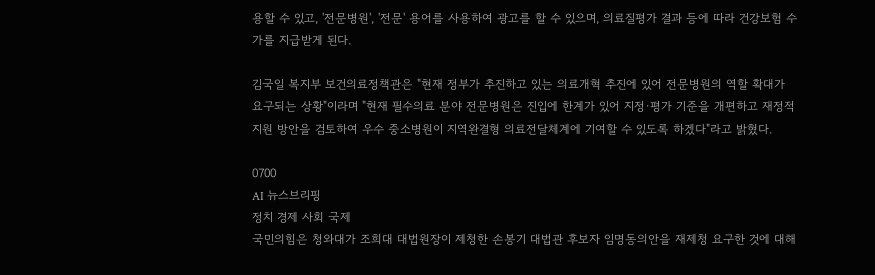용할 수 있고, '전문병원', '전문' 용어를 사용하여 광고를 할 수 있으며, 의료질평가 결과 등에 따라 건강보험 수가를 지급받게 된다.

김국일 복지부 보건의료정책관은 "현재 정부가 추진하고 있는 의료개혁 추진에 있어 전문병원의 역할 확대가 요구되는 상황"이라며 "현재 필수의료 분야 전문병원은 진입에 한계가 있어 지정·평가 기준을 개편하고 재정적 지원 방안을 검토하여 우수 중소병원이 지역완결형 의료전달체계에 기여할 수 있도록 하겠다"라고 밝혔다.

0700
AI 뉴스브리핑
정치 경제 사회 국제
국민의힘은 청와대가 조희대 대법원장이 제청한 손봉기 대법관 후보자 임명동의안을 재제청 요구한 것에 대해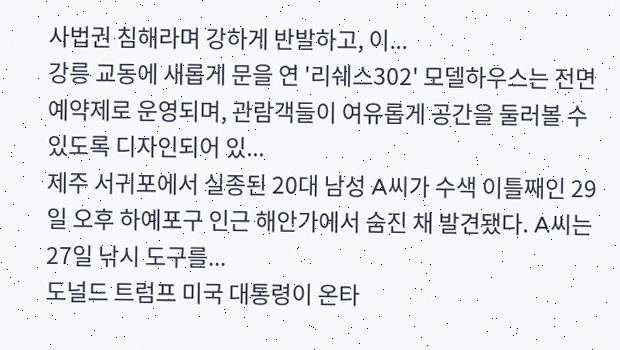사법권 침해라며 강하게 반발하고, 이...
강릉 교동에 새롭게 문을 연 '리쉐스302' 모델하우스는 전면 예약제로 운영되며, 관람객들이 여유롭게 공간을 둘러볼 수 있도록 디자인되어 있...
제주 서귀포에서 실종된 20대 남성 A씨가 수색 이틀째인 29일 오후 하예포구 인근 해안가에서 숨진 채 발견됐다. A씨는 27일 낚시 도구를...
도널드 트럼프 미국 대통령이 온타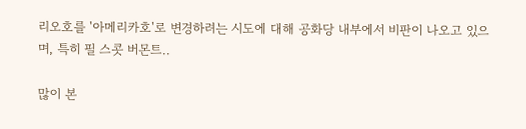리오호를 '아메리카호'로 변경하려는 시도에 대해 공화당 내부에서 비판이 나오고 있으며, 특히 필 스콧 버몬트..

많이 본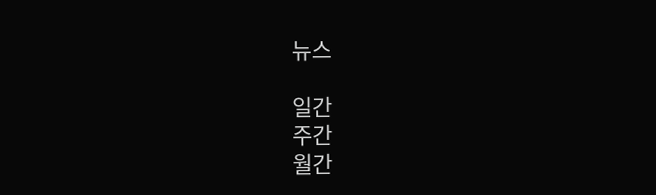뉴스

일간
주간
월간